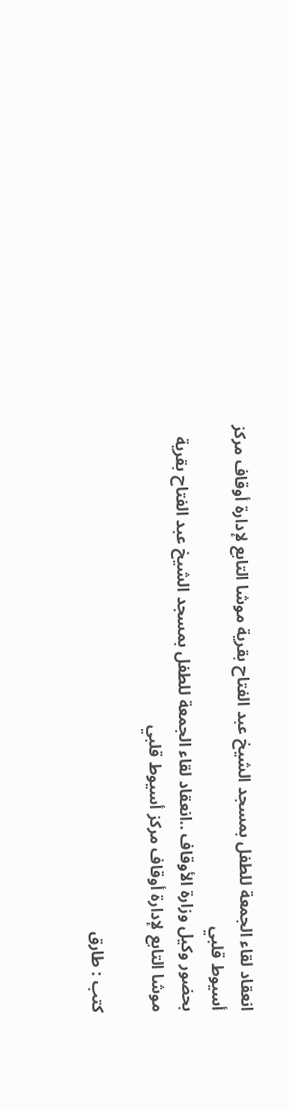انعقاد لقاء الجمعة للطفل بمسجد الشيخ عبد الفتاح بقرية موشا التابع لإدارة أوقاف مركز أسيوط قلبي
بحضور وكيل وزارة الأوقاف ..انعقاد لقاء الجمعة للطفل بمسجد الشيخ عبد الفتاح بقرية موشا التابع لإدارة أوقاف مركز أسيوط قلبي

كتب : طارق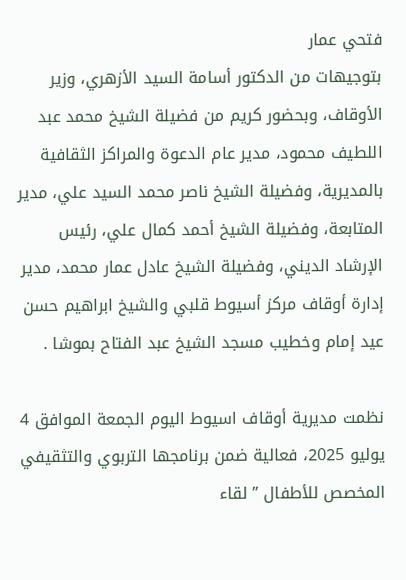فتحي عمار
بتوجيهات من الدكتور أسامة السيد الأزهري، وزير الأوقاف، وبحضور كريم من فضيلة الشيخ محمد عبد اللطيف محمود، مدير عام الدعوة والمراكز الثقافية بالمديرية، وفضيلة الشيخ ناصر محمد السيد علي، مدير المتابعة، وفضيلة الشيخ أحمد كمال علي، رئيس الإرشاد الديني، وفضيلة الشيخ عادل عمار محمد، مدير إدارة أوقاف مركز أسيوط قلبي والشيخ ابراهيم حسن عيد إمام وخطيب مسجد الشيخ عبد الفتاح بموشا .

نظمت مديرية أوقاف اسيوط اليوم الجمعة الموافق 4 يوليو 2025، فعالية ضمن برنامجها التربوي والتثقيفي المخصص للأطفال ” لقاء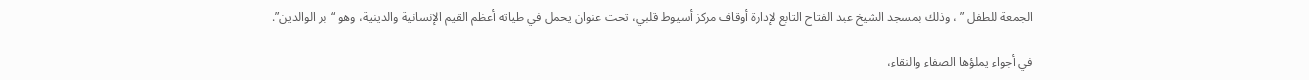الجمعة للطفل ” ، وذلك بمسجد الشيخ عبد الفتاح التابع لإدارة أوقاف مركز أسيوط قلبي، تحت عنوان يحمل في طياته أعظم القيم الإنسانية والدينية، وهو “بر الوالدين”.

في أجواء يملؤها الصفاء والنقاء،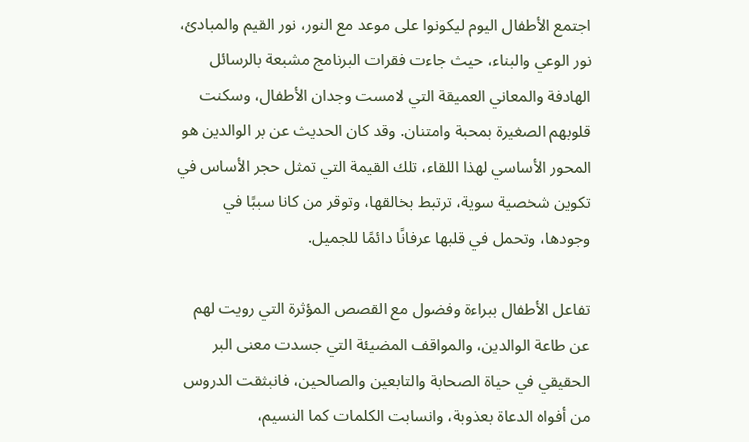اجتمع الأطفال اليوم ليكونوا على موعد مع النور، نور القيم والمبادئ، نور الوعي والبناء، حيث جاءت فقرات البرنامج مشبعة بالرسائل الهادفة والمعاني العميقة التي لامست وجدان الأطفال، وسكنت قلوبهم الصغيرة بمحبة وامتنان. وقد كان الحديث عن بر الوالدين هو المحور الأساسي لهذا اللقاء، تلك القيمة التي تمثل حجر الأساس في تكوين شخصية سوية، ترتبط بخالقها، وتوقر من كانا سببًا في وجودها، وتحمل في قلبها عرفانًا دائمًا للجميل.

تفاعل الأطفال ببراءة وفضول مع القصص المؤثرة التي رويت لهم عن طاعة الوالدين، والمواقف المضيئة التي جسدت معنى البر الحقيقي في حياة الصحابة والتابعين والصالحين، فانبثقت الدروس من أفواه الدعاة بعذوبة، وانسابت الكلمات كما النسيم،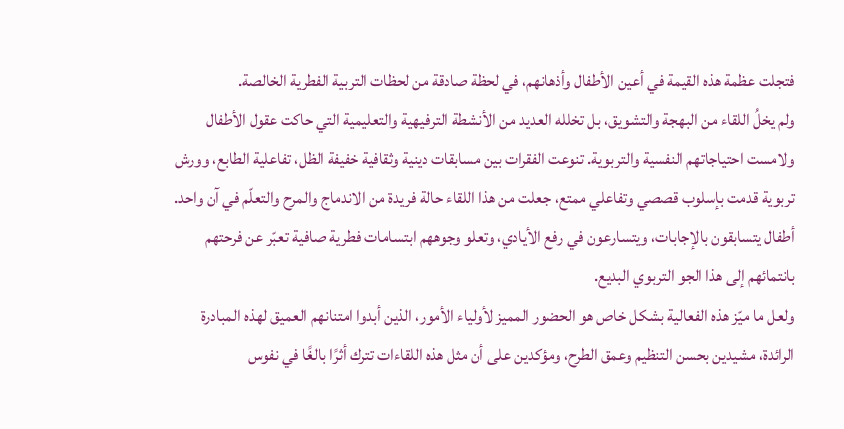فتجلت عظمة هذه القيمة في أعين الأطفال وأذهانهم، في لحظة صادقة من لحظات التربية الفطرية الخالصة.
ولم يخلُ اللقاء من البهجة والتشويق، بل تخلله العديد من الأنشطة الترفيهية والتعليمية التي حاكت عقول الأطفال ولامست احتياجاتهم النفسية والتربوية. تنوعت الفقرات بين مسابقات دينية وثقافية خفيفة الظل، تفاعلية الطابع، وورش تربوية قدمت بإسلوب قصصي وتفاعلي ممتع، جعلت من هذا اللقاء حالة فريدة من الاندماج والمرح والتعلّم في آن واحد. أطفال يتسابقون بالإجابات، ويتسارعون في رفع الأيادي، وتعلو وجوههم ابتسامات فطرية صافية تعبّر عن فرحتهم بانتمائهم إلى هذا الجو التربوي البديع.
ولعل ما ميّز هذه الفعالية بشكل خاص هو الحضور المميز لأولياء الأمور، الذين أبدوا امتنانهم العميق لهذه المبادرة الرائدة، مشيدين بحسن التنظيم وعمق الطرح، ومؤكدين على أن مثل هذه اللقاءات تترك أثرًا بالغًا في نفوس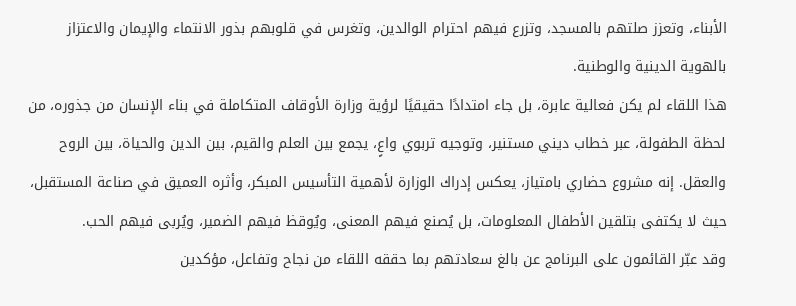الأبناء، وتعزز صلتهم بالمسجد، وتزرع فيهم احترام الوالدين، وتغرس في قلوبهم بذور الانتماء والإيمان والاعتزاز بالهوية الدينية والوطنية.
هذا اللقاء لم يكن فعالية عابرة، بل جاء امتدادًا حقيقيًا لرؤية وزارة الأوقاف المتكاملة في بناء الإنسان من جذوره، من لحظة الطفولة، عبر خطاب ديني مستنير، وتوجيه تربوي واعٍ، يجمع بين العلم والقيم، بين الدين والحياة، بين الروح والعقل. إنه مشروع حضاري بامتياز، يعكس إدراك الوزارة لأهمية التأسيس المبكر، وأثره العميق في صناعة المستقبل، حيث لا يكتفى بتلقين الأطفال المعلومات، بل يُصنع فيهم المعنى، ويُوقظ فيهم الضمير، ويُربى فيهم الحب.
وقد عبّر القائمون على البرنامج عن بالغ سعادتهم بما حققه اللقاء من نجاح وتفاعل، مؤكدين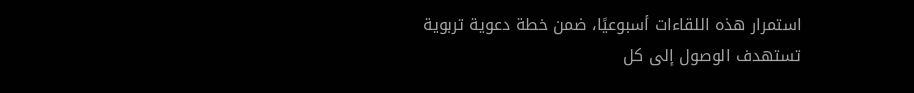استمرار هذه اللقاءات أسبوعيًا، ضمن خطة دعوية تربوية تستهدف الوصول إلى كل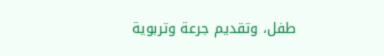طفل، وتقديم جرعة وتربوية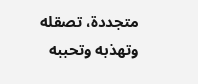متجددة، تصقله وتهذبه وتحببه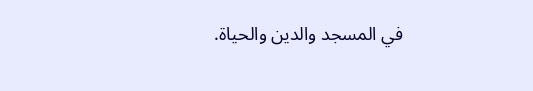في المسجد والدين والحياة.